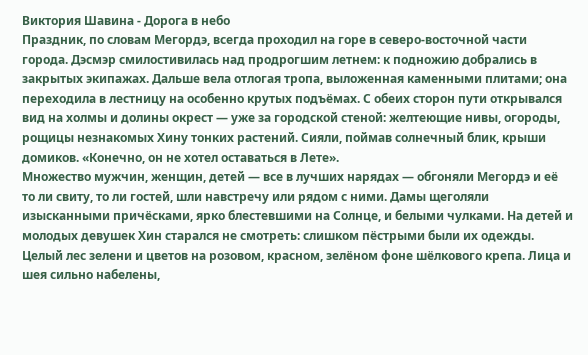Виктория Шавина - Дорога в небо
Праздник, по словам Мегордэ, всегда проходил на горе в северо-восточной части города. Дэсмэр смилостивилась над продрогшим летнем: к подножию добрались в закрытых экипажах. Дальше вела отлогая тропа, выложенная каменными плитами; она переходила в лестницу на особенно крутых подъёмах. С обеих сторон пути открывался вид на холмы и долины окрест — уже за городской стеной: желтеющие нивы, огороды, рощицы незнакомых Хину тонких растений. Сияли, поймав солнечный блик, крыши домиков. «Конечно, он не хотел оставаться в Лете».
Множество мужчин, женщин, детей — все в лучших нарядах — обгоняли Мегордэ и её то ли свиту, то ли гостей, шли навстречу или рядом с ними. Дамы щеголяли изысканными причёсками, ярко блестевшими на Солнце, и белыми чулками. На детей и молодых девушек Хин старался не смотреть: слишком пёстрыми были их одежды. Целый лес зелени и цветов на розовом, красном, зелёном фоне шёлкового крепа. Лица и шея сильно набелены,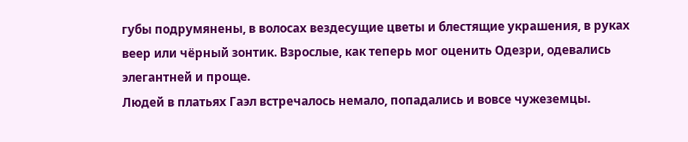губы подрумянены, в волосах вездесущие цветы и блестящие украшения, в руках веер или чёрный зонтик. Взрослые, как теперь мог оценить Одезри, одевались элегантней и проще.
Людей в платьях Гаэл встречалось немало, попадались и вовсе чужеземцы.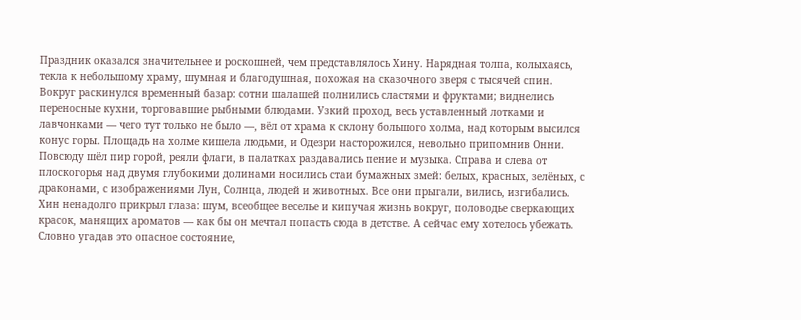Праздник оказался значительнее и роскошней, чем представлялось Хину. Нарядная толпа, колыхаясь, текла к небольшому храму, шумная и благодушная, похожая на сказочного зверя с тысячей спин. Вокруг раскинулся временный базар: сотни шалашей полнились сластями и фруктами; виднелись переносные кухни, торговавшие рыбными блюдами. Узкий проход, весь уставленный лотками и лавчонками — чего тут только не было —, вёл от храма к склону большого холма, над которым высился конус горы. Площадь на холме кишела людьми, и Одезри насторожился, невольно припомнив Онни.
Повсюду шёл пир горой, реяли флаги, в палатках раздавались пение и музыка. Справа и слева от плоскогорья над двумя глубокими долинами носились стаи бумажных змей: белых, красных, зелёных, с драконами, с изображениями Лун, Солнца, людей и животных. Все они прыгали, вились, изгибались. Хин ненадолго прикрыл глаза: шум, всеобщее веселье и кипучая жизнь вокруг, половодье сверкающих красок, манящих ароматов — как бы он мечтал попасть сюда в детстве. А сейчас ему хотелось убежать.
Словно угадав это опасное состояние,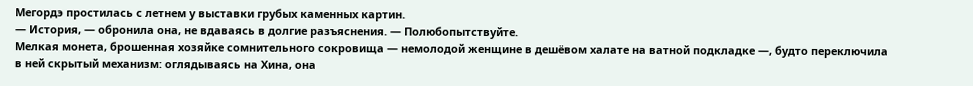Мегордэ простилась с летнем у выставки грубых каменных картин.
— История, — обронила она, не вдаваясь в долгие разъяснения. — Полюбопытствуйте.
Мелкая монета, брошенная хозяйке сомнительного сокровища — немолодой женщине в дешёвом халате на ватной подкладке —, будто переключила в ней скрытый механизм: оглядываясь на Хина, она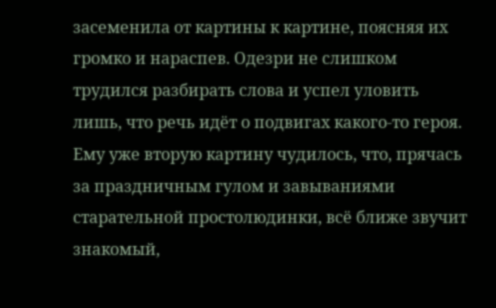засеменила от картины к картине, поясняя их громко и нараспев. Одезри не слишком трудился разбирать слова и успел уловить лишь, что речь идёт о подвигах какого-то героя. Ему уже вторую картину чудилось, что, прячась за праздничным гулом и завываниями старательной простолюдинки, всё ближе звучит знакомый,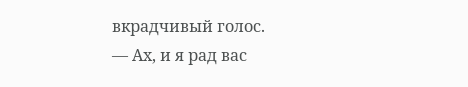вкрадчивый голос.
— Ах, и я рад вас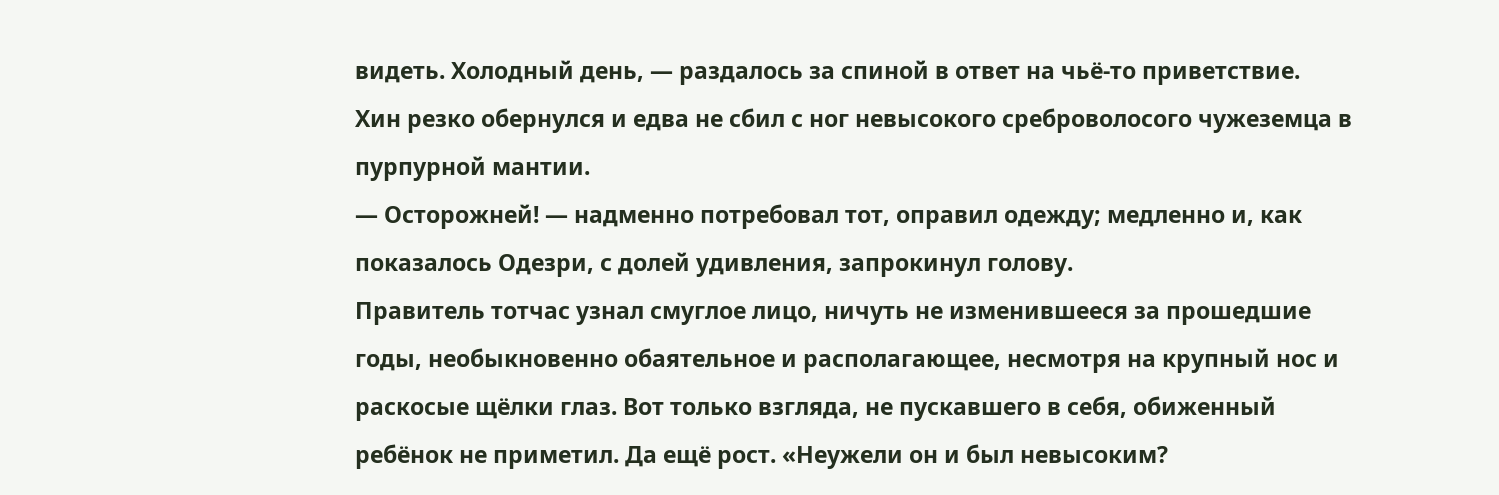видеть. Холодный день, — раздалось за спиной в ответ на чьё-то приветствие.
Хин резко обернулся и едва не сбил с ног невысокого среброволосого чужеземца в пурпурной мантии.
— Осторожней! — надменно потребовал тот, оправил одежду; медленно и, как показалось Одезри, с долей удивления, запрокинул голову.
Правитель тотчас узнал смуглое лицо, ничуть не изменившееся за прошедшие годы, необыкновенно обаятельное и располагающее, несмотря на крупный нос и раскосые щёлки глаз. Вот только взгляда, не пускавшего в себя, обиженный ребёнок не приметил. Да ещё рост. «Неужели он и был невысоким?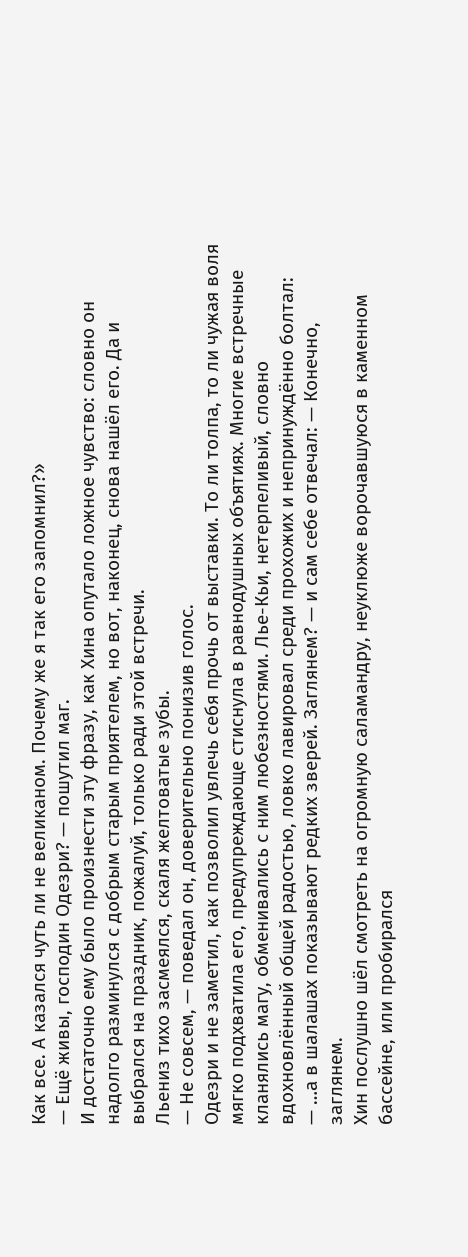Как все. А казался чуть ли не великаном. Почему же я так его запомнил?»
— Ещё живы, господин Одезри? — пошутил маг.
И достаточно ему было произнести эту фразу, как Хина опутало ложное чувство: словно он надолго разминулся с добрым старым приятелем, но вот, наконец, снова нашёл его. Да и выбрался на праздник, пожалуй, только ради этой встречи.
Льениз тихо засмеялся, скаля желтоватые зубы.
— Не совсем, — поведал он, доверительно понизив голос.
Одезри и не заметил, как позволил увлечь себя прочь от выставки. То ли толпа, то ли чужая воля мягко подхватила его, предупреждающе стиснула в равнодушных объятиях. Многие встречные кланялись магу, обменивались с ним любезностями. Лье-Кьи, нетерпеливый, словно вдохновлённый общей радостью, ловко лавировал среди прохожих и непринуждённо болтал:
— …а в шалашах показывают редких зверей. Заглянем? — и сам себе отвечал: — Конечно, заглянем.
Хин послушно шёл смотреть на огромную саламандру, неуклюже ворочавшуюся в каменном бассейне, или пробирался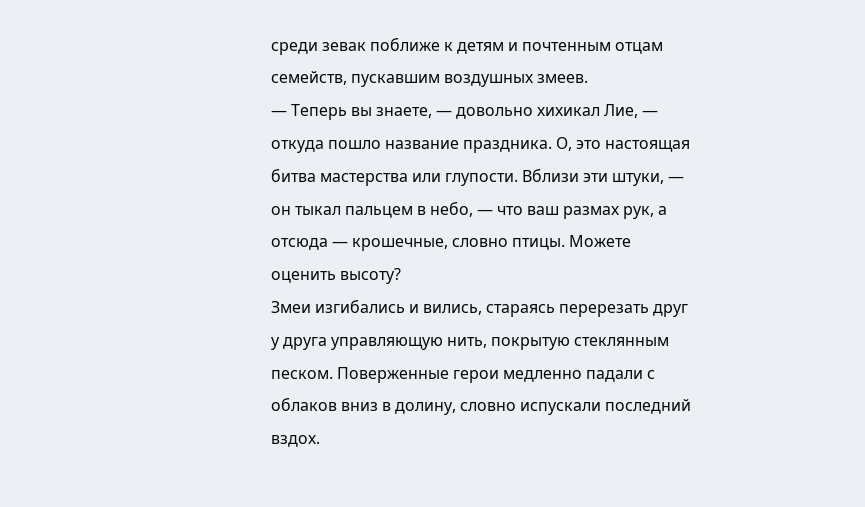среди зевак поближе к детям и почтенным отцам семейств, пускавшим воздушных змеев.
— Теперь вы знаете, — довольно хихикал Лие, — откуда пошло название праздника. О, это настоящая битва мастерства или глупости. Вблизи эти штуки, — он тыкал пальцем в небо, — что ваш размах рук, а отсюда — крошечные, словно птицы. Можете оценить высоту?
Змеи изгибались и вились, стараясь перерезать друг у друга управляющую нить, покрытую стеклянным песком. Поверженные герои медленно падали с облаков вниз в долину, словно испускали последний вздох.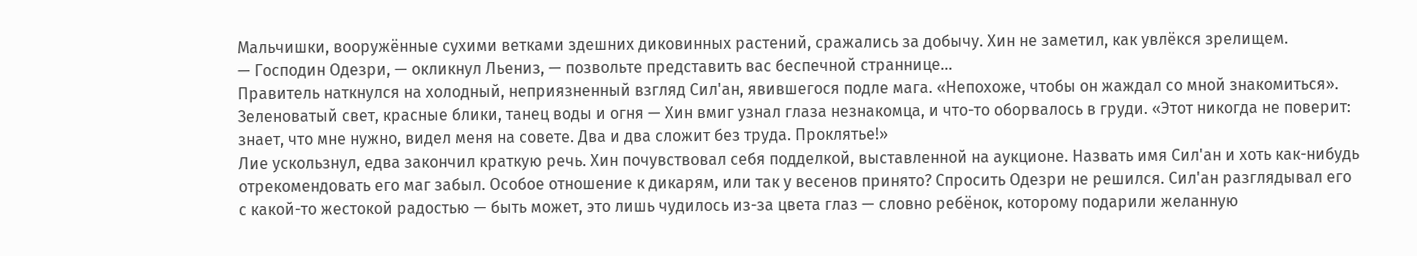Мальчишки, вооружённые сухими ветками здешних диковинных растений, сражались за добычу. Хин не заметил, как увлёкся зрелищем.
— Господин Одезри, — окликнул Льениз, — позвольте представить вас беспечной страннице…
Правитель наткнулся на холодный, неприязненный взгляд Сил'ан, явившегося подле мага. «Непохоже, чтобы он жаждал со мной знакомиться». Зеленоватый свет, красные блики, танец воды и огня — Хин вмиг узнал глаза незнакомца, и что-то оборвалось в груди. «Этот никогда не поверит: знает, что мне нужно, видел меня на совете. Два и два сложит без труда. Проклятье!»
Лие ускользнул, едва закончил краткую речь. Хин почувствовал себя подделкой, выставленной на аукционе. Назвать имя Сил'ан и хоть как-нибудь отрекомендовать его маг забыл. Особое отношение к дикарям, или так у весенов принято? Спросить Одезри не решился. Сил'ан разглядывал его с какой-то жестокой радостью — быть может, это лишь чудилось из-за цвета глаз — словно ребёнок, которому подарили желанную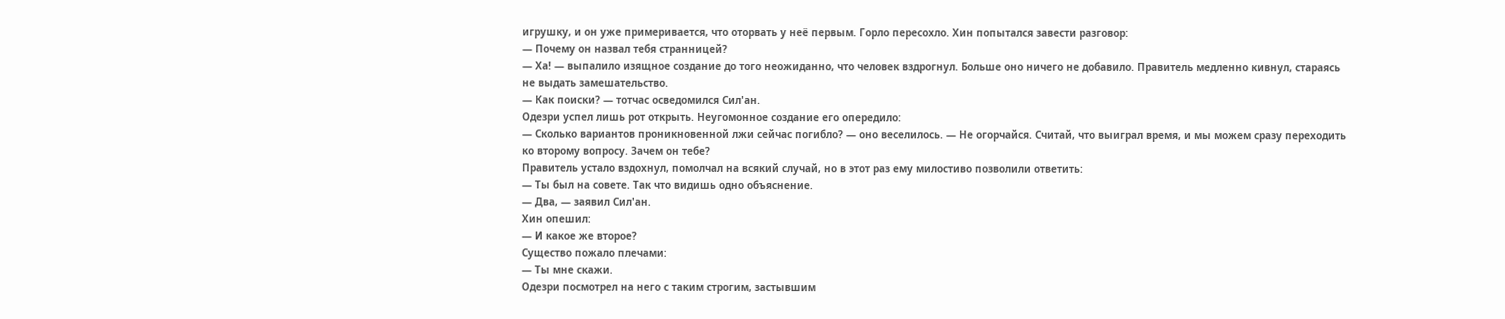игрушку, и он уже примеривается, что оторвать у неё первым. Горло пересохло. Хин попытался завести разговор:
— Почему он назвал тебя странницей?
— Ха! — выпалило изящное создание до того неожиданно, что человек вздрогнул. Больше оно ничего не добавило. Правитель медленно кивнул, стараясь не выдать замешательство.
— Как поиски? — тотчас осведомился Сил'ан.
Одезри успел лишь рот открыть. Неугомонное создание его опередило:
— Сколько вариантов проникновенной лжи сейчас погибло? — оно веселилось. — Не огорчайся. Считай, что выиграл время, и мы можем сразу переходить ко второму вопросу. Зачем он тебе?
Правитель устало вздохнул, помолчал на всякий случай, но в этот раз ему милостиво позволили ответить:
— Ты был на совете. Так что видишь одно объяснение.
— Два, — заявил Сил'ан.
Хин опешил:
— И какое же второе?
Существо пожало плечами:
— Ты мне скажи.
Одезри посмотрел на него с таким строгим, застывшим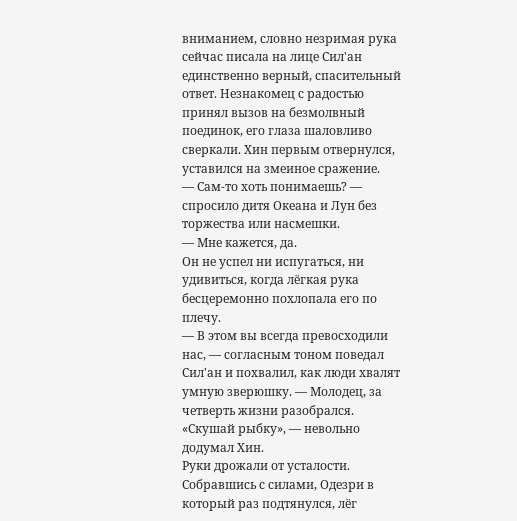вниманием, словно незримая рука сейчас писала на лице Сил'ан единственно верный, спасительный ответ. Незнакомец с радостью принял вызов на безмолвный поединок, его глаза шаловливо сверкали. Хин первым отвернулся, уставился на змеиное сражение.
— Сам-то хоть понимаешь? — спросило дитя Океана и Лун без торжества или насмешки.
— Мне кажется, да.
Он не успел ни испугаться, ни удивиться, когда лёгкая рука бесцеремонно похлопала его по плечу.
— В этом вы всегда превосходили нас, — согласным тоном поведал Сил'ан и похвалил, как люди хвалят умную зверюшку. — Молодец, за четверть жизни разобрался.
«Скушай рыбку», — невольно додумал Хин.
Руки дрожали от усталости. Собравшись с силами, Одезри в который раз подтянулся, лёг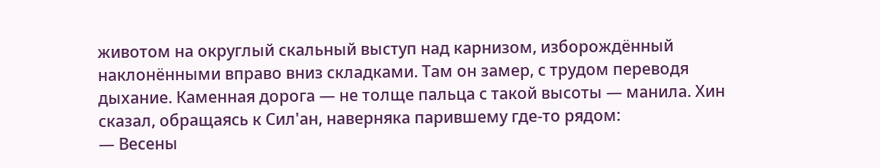животом на округлый скальный выступ над карнизом, изборождённый наклонёнными вправо вниз складками. Там он замер, с трудом переводя дыхание. Каменная дорога — не толще пальца с такой высоты — манила. Хин сказал, обращаясь к Сил'ан, наверняка парившему где-то рядом:
— Весены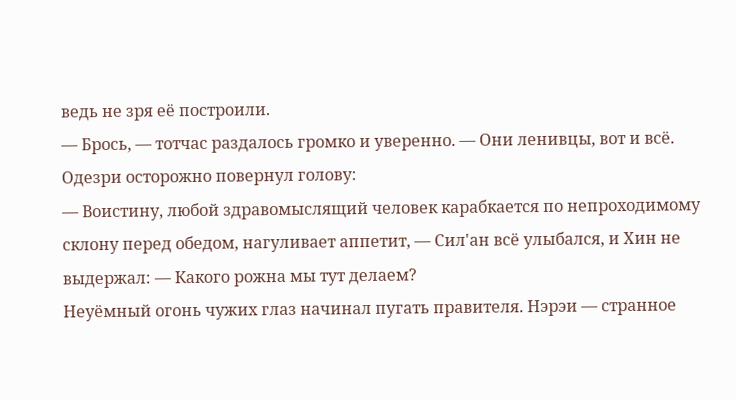ведь не зря её построили.
— Брось, — тотчас раздалось громко и уверенно. — Они ленивцы, вот и всё.
Одезри осторожно повернул голову:
— Воистину, любой здравомыслящий человек карабкается по непроходимому склону перед обедом, нагуливает аппетит, — Сил'ан всё улыбался, и Хин не выдержал: — Какого рожна мы тут делаем?
Неуёмный огонь чужих глаз начинал пугать правителя. Нэрэи — странное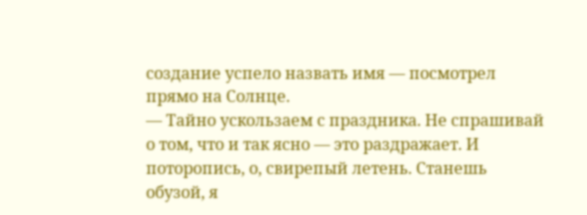создание успело назвать имя — посмотрел прямо на Солнце.
— Тайно ускользаем с праздника. Не спрашивай о том, что и так ясно — это раздражает. И поторопись, о, свирепый летень. Станешь обузой, я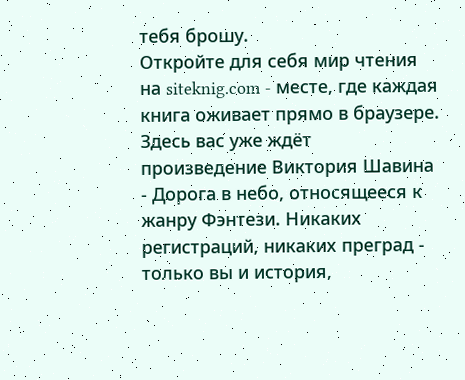тебя брошу.
Откройте для себя мир чтения на siteknig.com - месте, где каждая книга оживает прямо в браузере. Здесь вас уже ждёт произведение Виктория Шавина - Дорога в небо, относящееся к жанру Фэнтези. Никаких регистраций, никаких преград - только вы и история,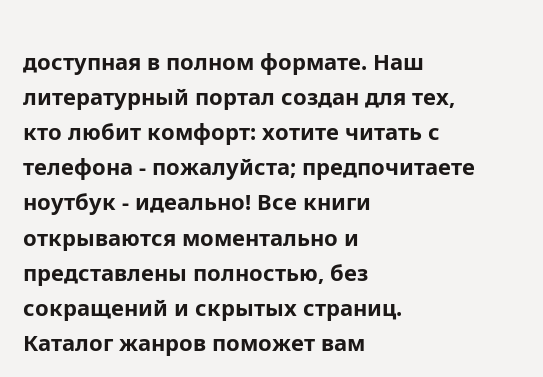доступная в полном формате. Наш литературный портал создан для тех, кто любит комфорт: хотите читать с телефона - пожалуйста; предпочитаете ноутбук - идеально! Все книги открываются моментально и представлены полностью, без сокращений и скрытых страниц. Каталог жанров поможет вам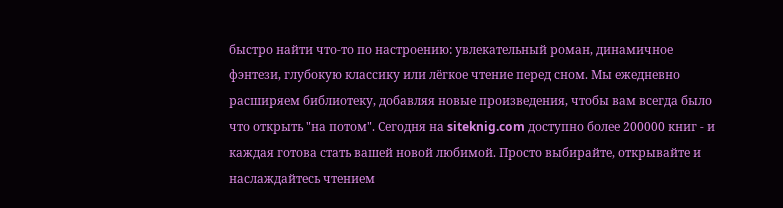быстро найти что-то по настроению: увлекательный роман, динамичное фэнтези, глубокую классику или лёгкое чтение перед сном. Мы ежедневно расширяем библиотеку, добавляя новые произведения, чтобы вам всегда было что открыть "на потом". Сегодня на siteknig.com доступно более 200000 книг - и каждая готова стать вашей новой любимой. Просто выбирайте, открывайте и наслаждайтесь чтением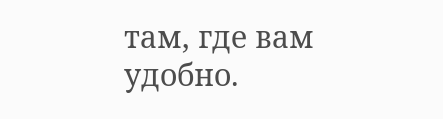там, где вам удобно.